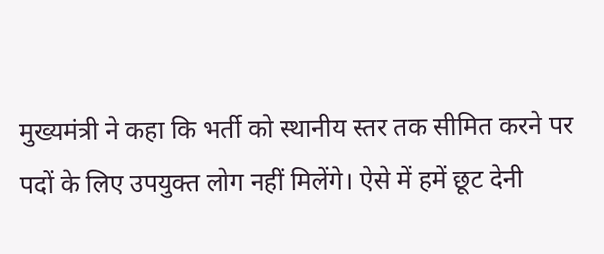मुख्यमंत्री ने कहा कि भर्ती को स्थानीय स्तर तक सीमित करने पर पदों के लिए उपयुक्त लोग नहीं मिलेंगे। ऐसे में हमें छूट देनी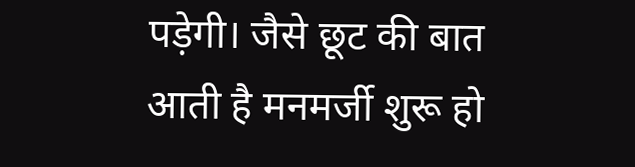पड़ेगी। जैसे छूट की बात आती है मनमर्जी शुरू हो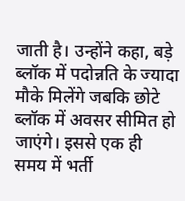जाती है। उन्होंने कहा, बड़े ब्लॉक में पदोन्नति के ज्यादा मौके मिलेंगे जबकि छोटे ब्लॉक में अवसर सीमित हो जाएंगे। इससे एक ही समय में भर्ती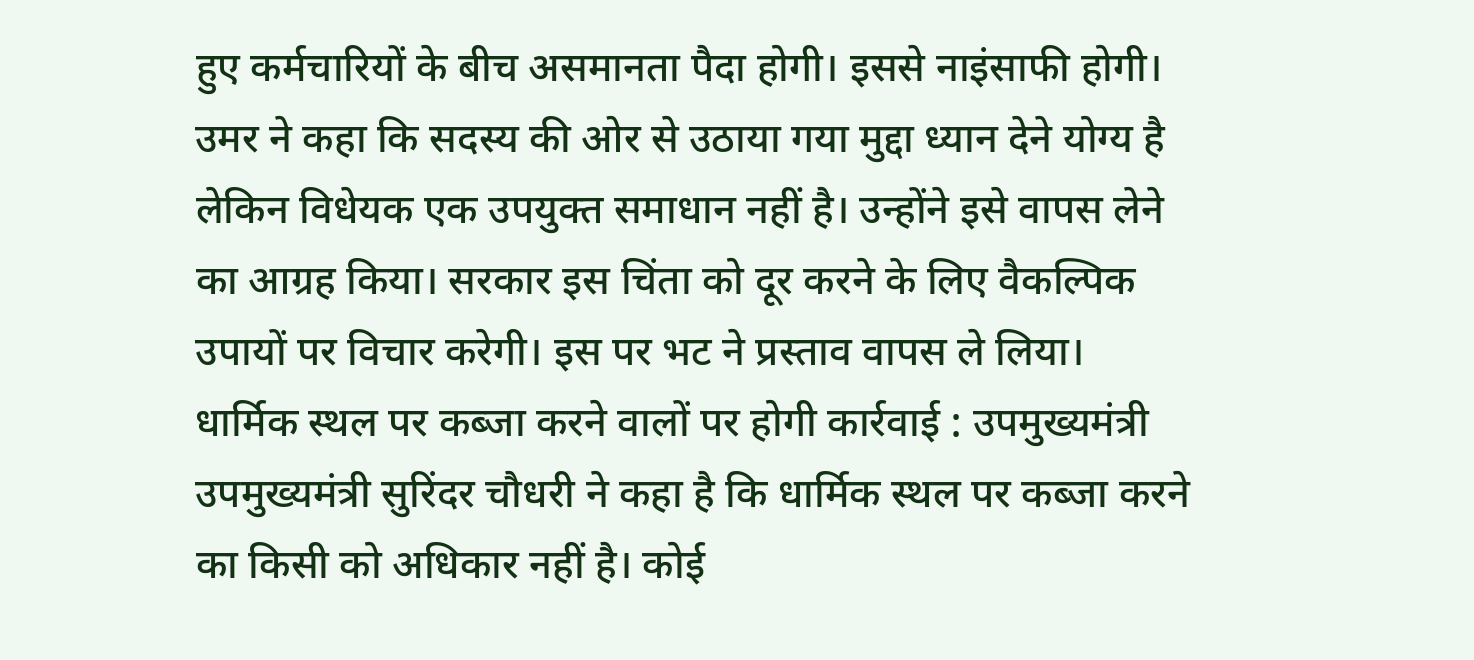हुए कर्मचारियों के बीच असमानता पैदा होगी। इससे नाइंसाफी होगी।
उमर ने कहा कि सदस्य की ओर से उठाया गया मुद्दा ध्यान देने योग्य है लेकिन विधेयक एक उपयुक्त समाधान नहीं है। उन्होंने इसे वापस लेने का आग्रह किया। सरकार इस चिंता को दूर करने के लिए वैकल्पिक उपायों पर विचार करेगी। इस पर भट ने प्रस्ताव वापस ले लिया।
धार्मिक स्थल पर कब्जा करने वालों पर होगी कार्रवाई : उपमुख्यमंत्री
उपमुख्यमंत्री सुरिंदर चौधरी ने कहा है कि धार्मिक स्थल पर कब्जा करने का किसी को अधिकार नहीं है। कोई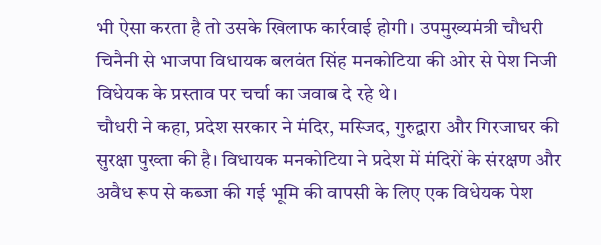भी ऐसा करता है तो उसके खिलाफ कार्रवाई होगी। उपमुख्यमंत्री चौधरी चिनैनी से भाजपा विधायक बलवंत सिंह मनकोटिया की ओर से पेश निजी विधेयक के प्रस्ताव पर चर्चा का जवाब दे रहे थे।
चौधरी ने कहा, प्रदेश सरकार ने मंदिर, मस्जिद, गुरुद्वारा और गिरजाघर की सुरक्षा पुख्ता की है। विधायक मनकोटिया ने प्रदेश में मंदिरों के संरक्षण और अवैध रूप से कब्जा की गई भूमि की वापसी के लिए एक विधेयक पेश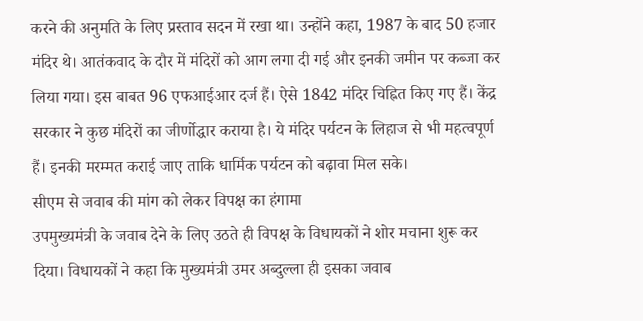करने की अनुमति के लिए प्रस्ताव सदन में रखा था। उन्होंने कहा, 1987 के बाद 50 हजार मंदिर थे। आतंकवाद के दौर में मंदिरों को आग लगा दी गई और इनकी जमीन पर कब्जा कर लिया गया। इस बाबत 96 एफआईआर दर्ज हैं। ऐसे 1842 मंदिर चिह्नित किए गए हैं। केंद्र सरकार ने कुछ मंदिरों का जीर्णोद्धार कराया है। ये मंदिर पर्यटन के लिहाज से भी महत्वपूर्ण हैं। इनकी मरम्मत कराई जाए ताकि धार्मिक पर्यटन को बढ़ावा मिल सके।
सीएम से जवाब की मांग को लेकर विपक्ष का हंगामा
उपमुख्यमंत्री के जवाब देने के लिए उठते ही विपक्ष के विधायकों ने शोर मचाना शुरू कर दिया। विधायकों ने कहा कि मुख्यमंत्री उमर अब्दुल्ला ही इसका जवाब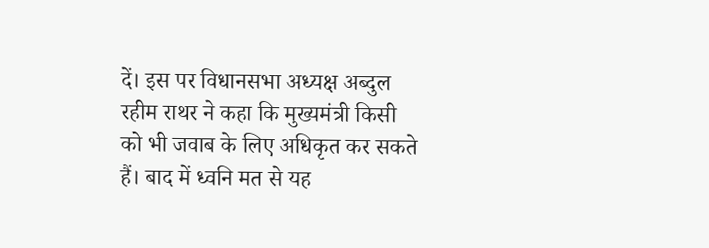दें। इस पर विधानसभा अध्यक्ष अब्दुल रहीम राथर ने कहा कि मुख्यमंत्री किसी को भी जवाब के लिए अधिकृत कर सकते हैं। बाद में ध्वनि मत से यह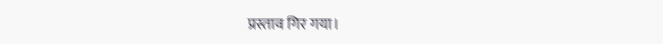प्रस्ताव गिर गया।